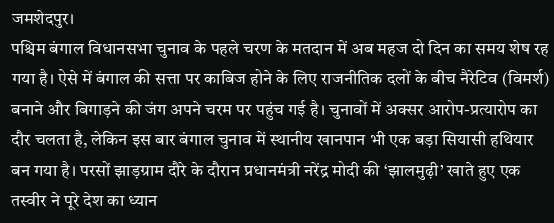जमशेदपुर।
पश्चिम बंगाल विधानसभा चुनाव के पहले चरण के मतदान में अब महज दो दिन का समय शेष रह गया है। ऐसे में बंगाल की सत्ता पर काबिज होने के लिए राजनीतिक दलों के बीच नैरेटिव (विमर्श) बनाने और बिगाड़ने की जंग अपने चरम पर पहुंच गई है। चुनावों में अक्सर आरोप-प्रत्यारोप का दौर चलता है, लेकिन इस बार बंगाल चुनाव में स्थानीय खानपान भी एक बड़ा सियासी हथियार बन गया है। परसों झाड़ग्राम दौरे के दौरान प्रधानमंत्री नरेंद्र मोदी की ‘झालमुढ़ी’ खाते हुए एक तस्वीर ने पूरे देश का ध्यान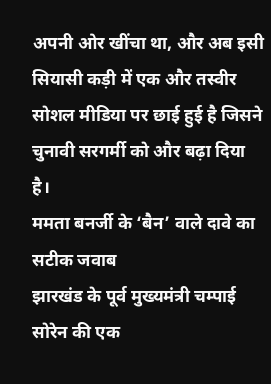अपनी ओर खींचा था, और अब इसी सियासी कड़ी में एक और तस्वीर सोशल मीडिया पर छाई हुई है जिसने चुनावी सरगर्मी को और बढ़ा दिया है।
ममता बनर्जी के ‘बैन’ वाले दावे का सटीक जवाब
झारखंड के पूर्व मुख्यमंत्री चम्पाई सोरेन की एक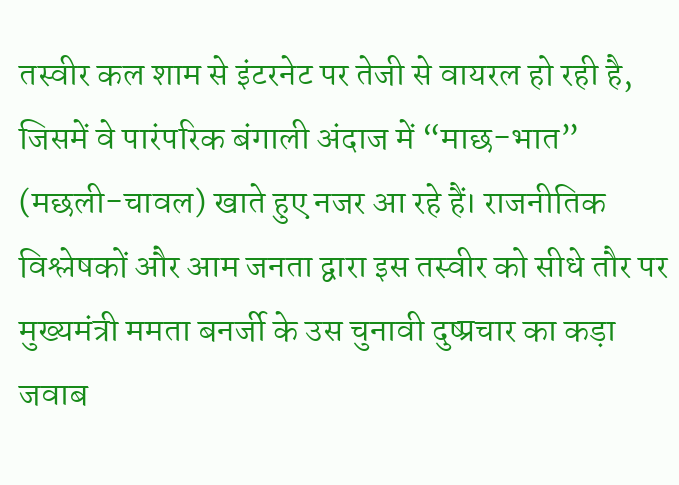तस्वीर कल शाम से इंटरनेट पर तेजी से वायरल हो रही है, जिसमें वे पारंपरिक बंगाली अंदाज में “माछ-भात” (मछली-चावल) खाते हुए नजर आ रहे हैं। राजनीतिक विश्लेषकों और आम जनता द्वारा इस तस्वीर को सीधे तौर पर मुख्यमंत्री ममता बनर्जी के उस चुनावी दुष्प्रचार का कड़ा जवाब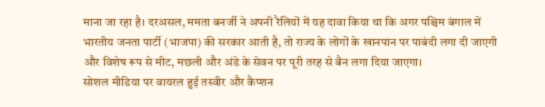माना जा रहा है। दरअसल, ममता बनर्जी ने अपनी रैलियों में यह दावा किया था कि अगर पश्चिम बंगाल में भारतीय जनता पार्टी (भाजपा) की सरकार आती है, तो राज्य के लोगों के खानपान पर पाबंदी लगा दी जाएगी और विशेष रूप से मीट, मछली और अंडे के सेवन पर पूरी तरह से बैन लगा दिया जाएगा।
सोशल मीडिया पर वायरल हुई तस्वीर और कैप्शन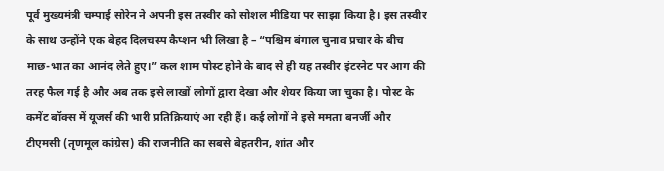पूर्व मुख्यमंत्री चम्पाई सोरेन ने अपनी इस तस्वीर को सोशल मीडिया पर साझा किया है। इस तस्वीर के साथ उन्होंने एक बेहद दिलचस्प कैप्शन भी लिखा है – “पश्चिम बंगाल चुनाव प्रचार के बीच माछ-भात का आनंद लेते हुए।” कल शाम पोस्ट होने के बाद से ही यह तस्वीर इंटरनेट पर आग की तरह फैल गई है और अब तक इसे लाखों लोगों द्वारा देखा और शेयर किया जा चुका है। पोस्ट के कमेंट बॉक्स में यूजर्स की भारी प्रतिक्रियाएं आ रही हैं। कई लोगों ने इसे ममता बनर्जी और टीएमसी (तृणमूल कांग्रेस) की राजनीति का सबसे बेहतरीन, शांत और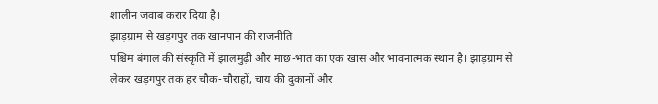शालीन जवाब करार दिया है।
झाड़ग्राम से खड़गपुर तक खानपान की राजनीति
पश्चिम बंगाल की संस्कृति में झालमुढ़ी और माछ-भात का एक खास और भावनात्मक स्थान है। झाड़ग्राम से लेकर खड़गपुर तक हर चौक-चौराहों, चाय की दुकानों और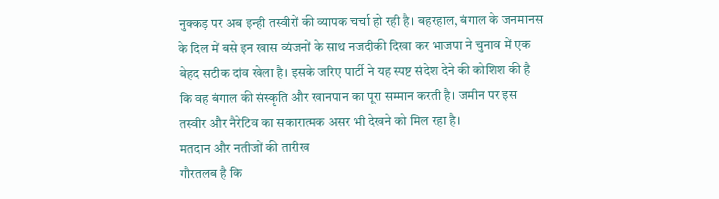नुक्कड़ पर अब इन्ही तस्वीरों की व्यापक चर्चा हो रही है। बहरहाल, बंगाल के जनमानस के दिल में बसे इन खास व्यंजनों के साथ नजदीकी दिखा कर भाजपा ने चुनाव में एक बेहद सटीक दांव खेला है। इसके जरिए पार्टी ने यह स्पष्ट संदेश देने की कोशिश की है कि वह बंगाल की संस्कृति और खानपान का पूरा सम्मान करती है। जमीन पर इस तस्वीर और नैरेटिव का सकारात्मक असर भी देखने को मिल रहा है।
मतदान और नतीजों की तारीख
गौरतलब है कि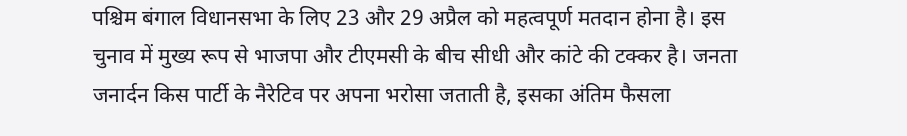पश्चिम बंगाल विधानसभा के लिए 23 और 29 अप्रैल को महत्वपूर्ण मतदान होना है। इस चुनाव में मुख्य रूप से भाजपा और टीएमसी के बीच सीधी और कांटे की टक्कर है। जनता जनार्दन किस पार्टी के नैरेटिव पर अपना भरोसा जताती है, इसका अंतिम फैसला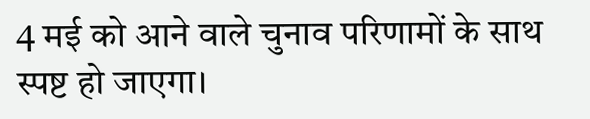4 मई को आने वाले चुनाव परिणामों के साथ स्पष्ट हो जाएगा।